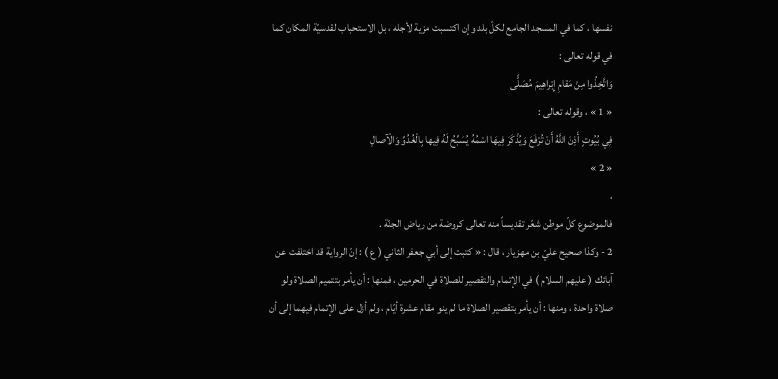نفسها ، كما في المسجد الجامع لكلّ بلد وإن اكتسبت مزية لأجله ، بل الاستحباب لقدسيّة المكان كما في قوله تعالى :
وَاتَّخِذُوا مِنْ مَقامِ إِبْراهِيمَ مُصَلًّى
« 1 » ، وقوله تعالى :
فِي بُيُوتٍ أَذِنَ اللَّهُ أَنْ تُرْفَعَ وَيُذْكَرَ فِيهَا اسْمُهُ يُسَبِّحُ لَهُ فِيها بِالْغُدُوِّ وَالْآصالِ
« 2 »
،
فالموضوع كلّ موطن شعّر تقديساً منه تعالى كروضة من رياض الجنّة .
2 - وكذا صحيح عليّ بن مهزيار ، قال : « كتبت إلى أبي جعفر الثاني ( ع ) : إنّ الرواية قد اختلفت عن آبائك ( عليهم السلام ) في الإتمام والتقصير للصلاة في الحرمين ، فمنها : أن يأمر بتتميم الصلاة ولو صلاة واحدة ، ومنها : أن يأمر بتقصير الصلاة ما لم ينو مقام عشرة أيّام ، ولم أزل على الإتمام فيهما إلى أن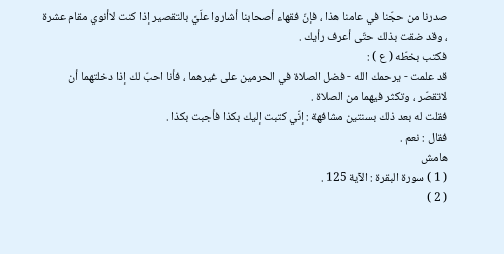صدرنا من حجّنا في عامنا هذا ، فإنّ فقهاء أصحابنا أشاروا علَيَّ بالتقصير إذا كنت لاأنوي مقام عشرة ، وقد ضقت بذلك حتّى أعرف رأيك .
فكتب بخطّه ( ع ) :
قد علمت - يرحمك الله - فضل الصلاة في الحرمين على غيرهما ، فأنا احبّ لك إذا دخلتهما أن لاتقصّر ، وتكثر فيهما من الصلاة .
فقلت له بعد ذلك بسنتين مشافهة : إنّي كتبت إليك بكذا فأجبت بكذا .
فقال : نعم .
هامش
( 1 ) سورة البقرة : الآية 125 .
( 2 )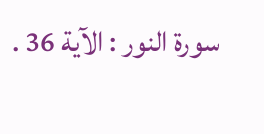سورة النور : الآية 36 .